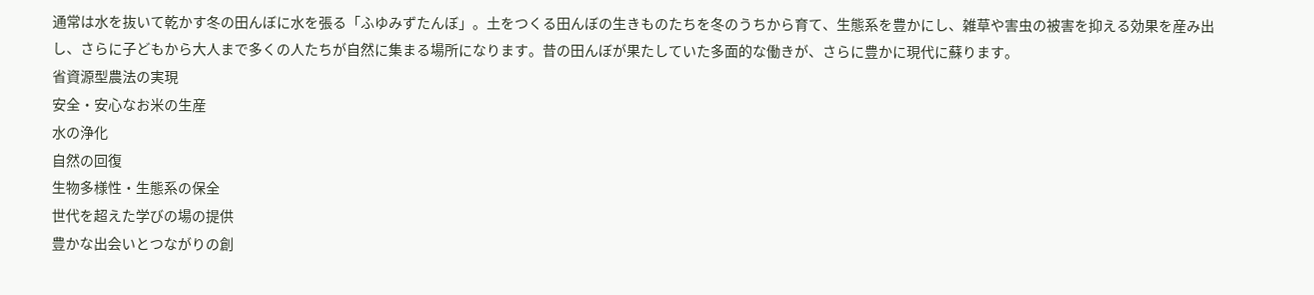通常は水を抜いて乾かす冬の田んぼに水を張る「ふゆみずたんぼ」。土をつくる田んぼの生きものたちを冬のうちから育て、生態系を豊かにし、雑草や害虫の被害を抑える効果を産み出し、さらに子どもから大人まで多くの人たちが自然に集まる場所になります。昔の田んぼが果たしていた多面的な働きが、さらに豊かに現代に蘇ります。
省資源型農法の実現
安全・安心なお米の生産
水の浄化
自然の回復
生物多様性・生態系の保全
世代を超えた学びの場の提供
豊かな出会いとつながりの創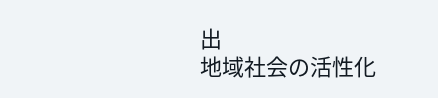出
地域社会の活性化